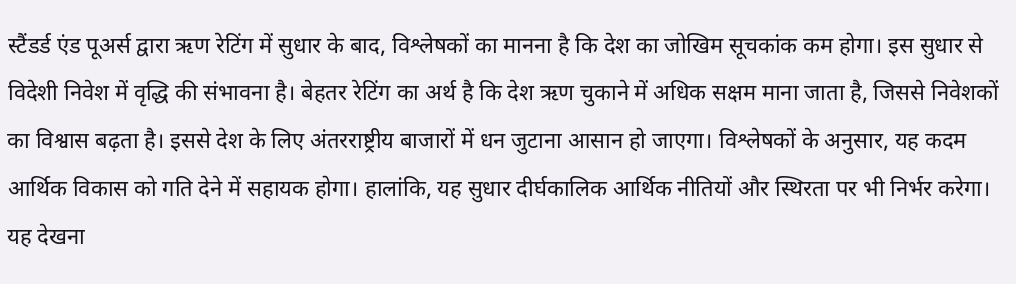स्टैंडर्ड एंड पूअर्स द्वारा ऋण रेटिंग में सुधार के बाद, विश्लेषकों का मानना है कि देश का जोखिम सूचकांक कम होगा। इस सुधार से विदेशी निवेश में वृद्धि की संभावना है। बेहतर रेटिंग का अर्थ है कि देश ऋण चुकाने में अधिक सक्षम माना जाता है, जिससे निवेशकों का विश्वास बढ़ता है। इससे देश के लिए अंतरराष्ट्रीय बाजारों में धन जुटाना आसान हो जाएगा। विश्लेषकों के अनुसार, यह कदम आर्थिक विकास को गति देने में सहायक होगा। हालांकि, यह सुधार दीर्घकालिक आर्थिक नीतियों और स्थिरता पर भी निर्भर करेगा। यह देखना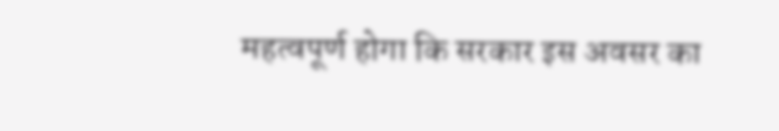महत्वपूर्ण होगा कि सरकार इस अवसर का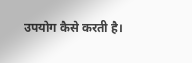उपयोग कैसे करती है।